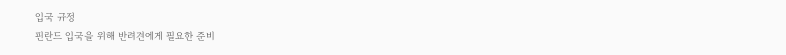입국 규정
핀란드 입국을 위해 반려견에게 필요한 준비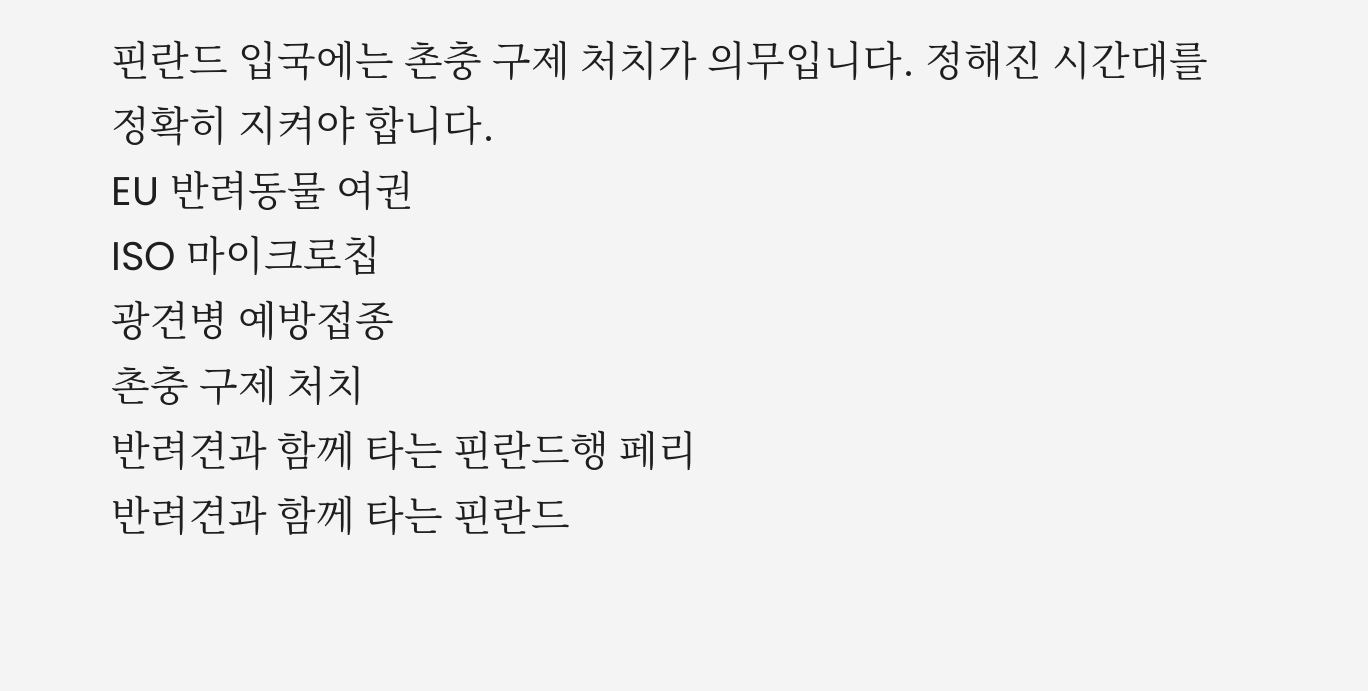핀란드 입국에는 촌충 구제 처치가 의무입니다. 정해진 시간대를 정확히 지켜야 합니다.
EU 반려동물 여권
ISO 마이크로칩
광견병 예방접종
촌충 구제 처치
반려견과 함께 타는 핀란드행 페리
반려견과 함께 타는 핀란드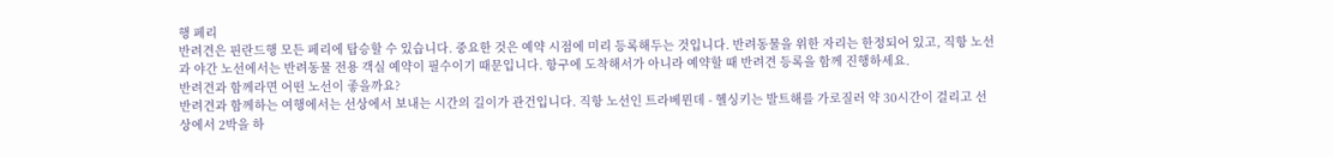행 페리
반려견은 핀란드행 모든 페리에 탑승할 수 있습니다. 중요한 것은 예약 시점에 미리 등록해두는 것입니다. 반려동물을 위한 자리는 한정되어 있고, 직항 노선과 야간 노선에서는 반려동물 전용 객실 예약이 필수이기 때문입니다. 항구에 도착해서가 아니라 예약할 때 반려견 등록을 함께 진행하세요.
반려견과 함께라면 어떤 노선이 좋을까요?
반려견과 함께하는 여행에서는 선상에서 보내는 시간의 길이가 관건입니다. 직항 노선인 트라베뮌데 - 헬싱키는 발트해를 가로질러 약 30시간이 걸리고 선상에서 2박을 하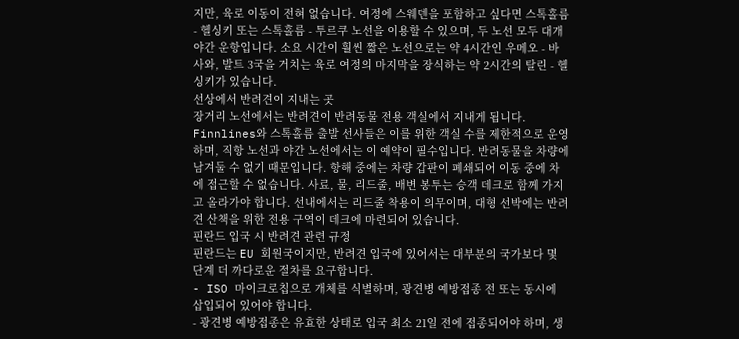지만, 육로 이동이 전혀 없습니다. 여정에 스웨덴을 포함하고 싶다면 스톡홀름 - 헬싱키 또는 스톡홀름 - 투르쿠 노선을 이용할 수 있으며, 두 노선 모두 대개 야간 운항입니다. 소요 시간이 훨씬 짧은 노선으로는 약 4시간인 우메오 - 바사와, 발트 3국을 거치는 육로 여정의 마지막을 장식하는 약 2시간의 탈린 - 헬싱키가 있습니다.
선상에서 반려견이 지내는 곳
장거리 노선에서는 반려견이 반려동물 전용 객실에서 지내게 됩니다. Finnlines와 스톡홀름 출발 선사들은 이를 위한 객실 수를 제한적으로 운영하며, 직항 노선과 야간 노선에서는 이 예약이 필수입니다. 반려동물을 차량에 남겨둘 수 없기 때문입니다. 항해 중에는 차량 갑판이 폐쇄되어 이동 중에 차에 접근할 수 없습니다. 사료, 물, 리드줄, 배변 봉투는 승객 데크로 함께 가지고 올라가야 합니다. 선내에서는 리드줄 착용이 의무이며, 대형 선박에는 반려견 산책을 위한 전용 구역이 데크에 마련되어 있습니다.
핀란드 입국 시 반려견 관련 규정
핀란드는 EU 회원국이지만, 반려견 입국에 있어서는 대부분의 국가보다 몇 단계 더 까다로운 절차를 요구합니다.
- ISO 마이크로칩으로 개체를 식별하며, 광견병 예방접종 전 또는 동시에 삽입되어 있어야 합니다.
- 광견병 예방접종은 유효한 상태로 입국 최소 21일 전에 접종되어야 하며, 생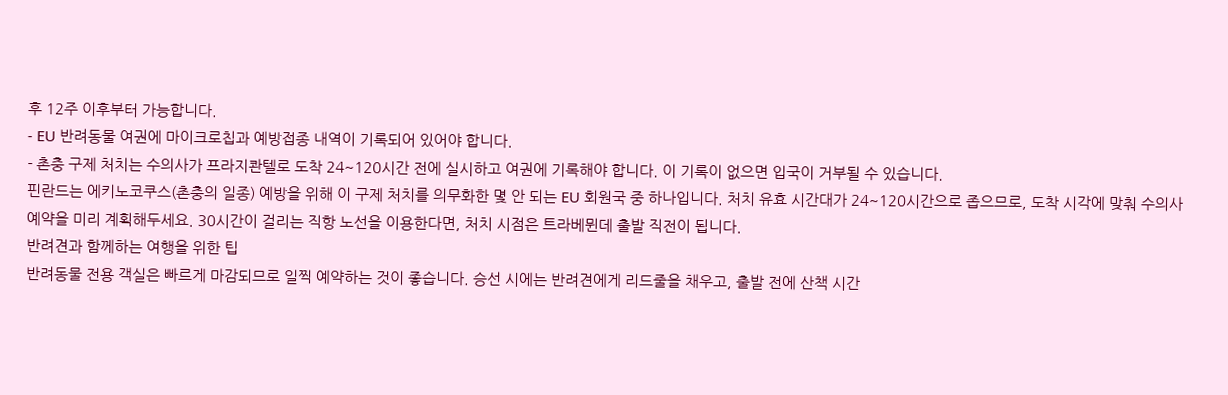후 12주 이후부터 가능합니다.
- EU 반려동물 여권에 마이크로칩과 예방접종 내역이 기록되어 있어야 합니다.
- 촌충 구제 처치는 수의사가 프라지콴텔로 도착 24~120시간 전에 실시하고 여권에 기록해야 합니다. 이 기록이 없으면 입국이 거부될 수 있습니다.
핀란드는 에키노코쿠스(촌충의 일종) 예방을 위해 이 구제 처치를 의무화한 몇 안 되는 EU 회원국 중 하나입니다. 처치 유효 시간대가 24~120시간으로 좁으므로, 도착 시각에 맞춰 수의사 예약을 미리 계획해두세요. 30시간이 걸리는 직항 노선을 이용한다면, 처치 시점은 트라베뮌데 출발 직전이 됩니다.
반려견과 함께하는 여행을 위한 팁
반려동물 전용 객실은 빠르게 마감되므로 일찍 예약하는 것이 좋습니다. 승선 시에는 반려견에게 리드줄을 채우고, 출발 전에 산책 시간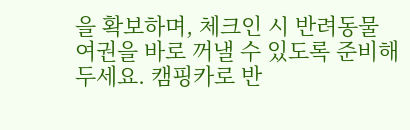을 확보하며, 체크인 시 반려동물 여권을 바로 꺼낼 수 있도록 준비해두세요. 캠핑카로 반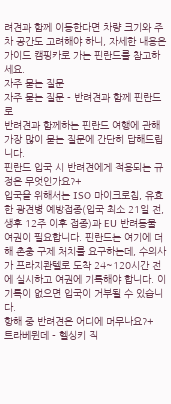려견과 함께 이동한다면 차량 크기와 주차 공간도 고려해야 하니, 자세한 내용은 가이드 캠핑카로 가는 핀란드를 참고하세요.
자주 묻는 질문
자주 묻는 질문 - 반려견과 함께 핀란드로
반려견과 함께하는 핀란드 여행에 관해 가장 많이 묻는 질문에 간단히 답해드립니다.
핀란드 입국 시 반려견에게 적용되는 규정은 무엇인가요?+
입국을 위해서는 ISO 마이크로칩, 유효한 광견병 예방접종(입국 최소 21일 전, 생후 12주 이후 접종)과 EU 반려동물 여권이 필요합니다. 핀란드는 여기에 더해 촌충 구제 처치를 요구하는데, 수의사가 프라지콴텔로 도착 24~120시간 전에 실시하고 여권에 기록해야 합니다. 이 기록이 없으면 입국이 거부될 수 있습니다.
항해 중 반려견은 어디에 머무나요?+
트라베뮌데 - 헬싱키 직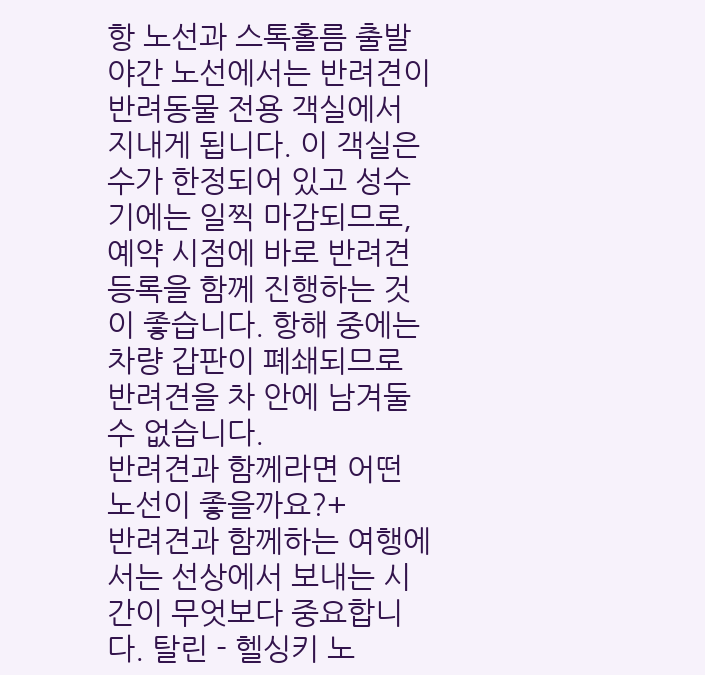항 노선과 스톡홀름 출발 야간 노선에서는 반려견이 반려동물 전용 객실에서 지내게 됩니다. 이 객실은 수가 한정되어 있고 성수기에는 일찍 마감되므로, 예약 시점에 바로 반려견 등록을 함께 진행하는 것이 좋습니다. 항해 중에는 차량 갑판이 폐쇄되므로 반려견을 차 안에 남겨둘 수 없습니다.
반려견과 함께라면 어떤 노선이 좋을까요?+
반려견과 함께하는 여행에서는 선상에서 보내는 시간이 무엇보다 중요합니다. 탈린 - 헬싱키 노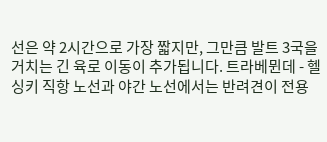선은 약 2시간으로 가장 짧지만, 그만큼 발트 3국을 거치는 긴 육로 이동이 추가됩니다. 트라베뮌데 - 헬싱키 직항 노선과 야간 노선에서는 반려견이 전용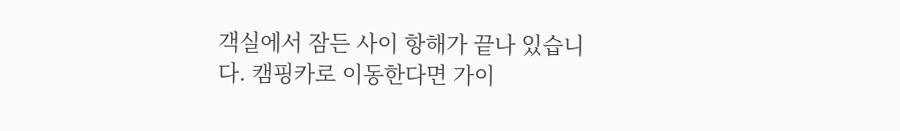객실에서 잠든 사이 항해가 끝나 있습니다. 캠핑카로 이동한다면 가이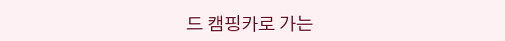드 캠핑카로 가는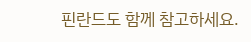핀란드도 함께 참고하세요.